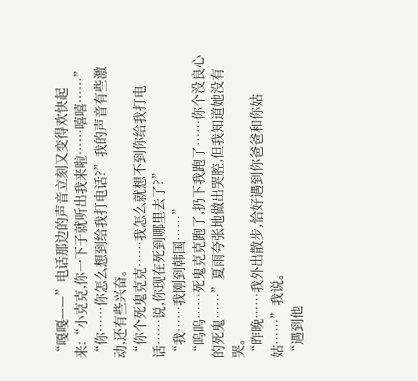“嘎嘎——”电话那边的声音立刻又变得欢快起来:“小克克,你一下子就听出我来啦……嘻嘻……”
“你……你怎么想到给我打电话?”我的声音有些激动,还有些兴奋。
“你个死鬼克克……我怎么就想不到你给我打电话……说,你现在死到哪里去了?”
“我……我刚到韩国……”
“呜呜……死鬼克克跑了,扔下我跑了……你个没良心的死鬼……”夏雨夸张地做出哭腔,但我知道她没有哭。
“昨晚……我外出散步,恰好遇到你爸爸和你姑姑……”我说。
“遇到他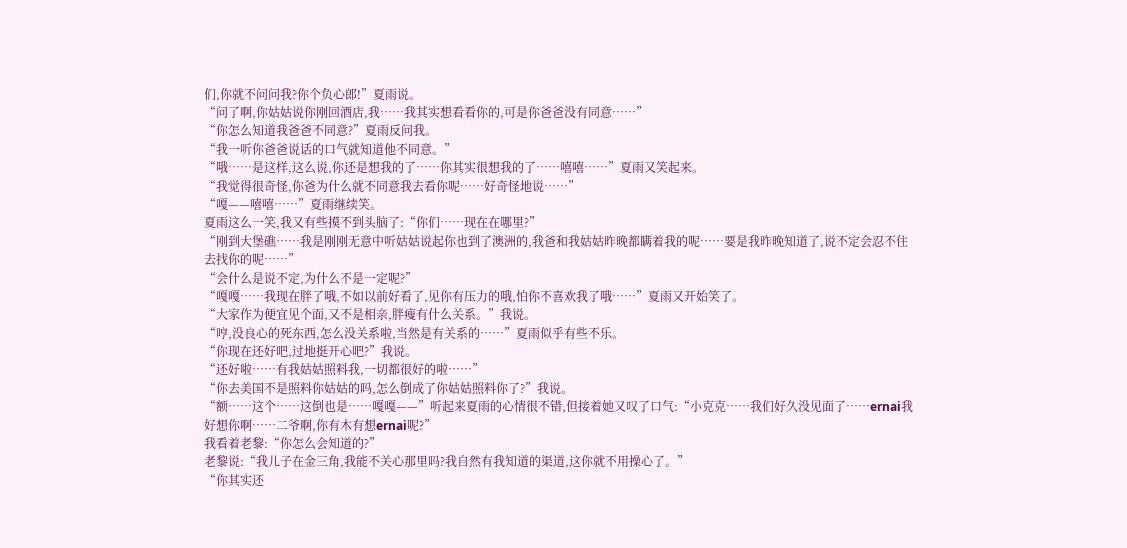们,你就不问问我?你个负心郎!”夏雨说。
“问了啊,你姑姑说你刚回酒店,我……我其实想看看你的,可是你爸爸没有同意……”
“你怎么知道我爸爸不同意?”夏雨反问我。
“我一听你爸爸说话的口气就知道他不同意。”
“哦……是这样,这么说,你还是想我的了……你其实很想我的了……嘻嘻……”夏雨又笑起来。
“我觉得很奇怪,你爸为什么就不同意我去看你呢……好奇怪地说……”
“嘎——嘻嘻……”夏雨继续笑。
夏雨这么一笑,我又有些摸不到头脑了:“你们……现在在哪里?”
“刚到大堡礁……我是刚刚无意中听姑姑说起你也到了澳洲的,我爸和我姑姑昨晚都瞒着我的呢……要是我昨晚知道了,说不定会忍不住去找你的呢……”
“会什么是说不定,为什么不是一定呢?”
“嘎嘎……我现在胖了哦,不如以前好看了,见你有压力的哦,怕你不喜欢我了哦……”夏雨又开始笑了。
“大家作为便宜见个面,又不是相亲,胖瘦有什么关系。”我说。
“哼,没良心的死东西,怎么没关系啦,当然是有关系的……”夏雨似乎有些不乐。
“你现在还好吧,过地挺开心吧?”我说。
“还好啦……有我姑姑照料我,一切都很好的啦……”
“你去美国不是照料你姑姑的吗,怎么倒成了你姑姑照料你了?”我说。
“额……这个……这倒也是……嘎嘎——”听起来夏雨的心情很不错,但接着她又叹了口气:“小克克……我们好久没见面了……ernai我好想你啊……二爷啊,你有木有想ernai呢?”
我看着老黎:“你怎么会知道的?”
老黎说:“我儿子在金三角,我能不关心那里吗?我自然有我知道的渠道,这你就不用操心了。”
“你其实还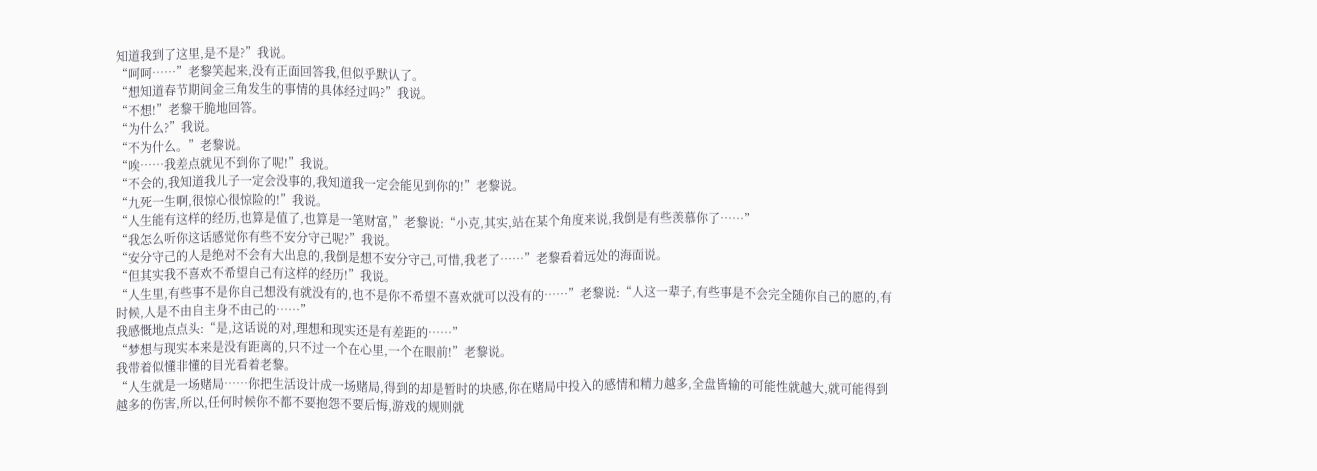知道我到了这里,是不是?”我说。
“呵呵……”老黎笑起来,没有正面回答我,但似乎默认了。
“想知道春节期间金三角发生的事情的具体经过吗?”我说。
“不想!”老黎干脆地回答。
“为什么?”我说。
“不为什么。”老黎说。
“唉……我差点就见不到你了呢!”我说。
“不会的,我知道我儿子一定会没事的,我知道我一定会能见到你的!”老黎说。
“九死一生啊,很惊心很惊险的!”我说。
“人生能有这样的经历,也算是值了,也算是一笔财富,”老黎说:“小克,其实,站在某个角度来说,我倒是有些羡慕你了……”
“我怎么听你这话感觉你有些不安分守己呢?”我说。
“安分守己的人是绝对不会有大出息的,我倒是想不安分守己,可惜,我老了……”老黎看着远处的海面说。
“但其实我不喜欢不希望自己有这样的经历!”我说。
“人生里,有些事不是你自己想没有就没有的,也不是你不希望不喜欢就可以没有的……”老黎说:“人这一辈子,有些事是不会完全随你自己的愿的,有时候,人是不由自主身不由己的……”
我感慨地点点头:“是,这话说的对,理想和现实还是有差距的……”
“梦想与现实本来是没有距离的,只不过一个在心里,一个在眼前!”老黎说。
我带着似懂非懂的目光看着老黎。
“人生就是一场赌局……你把生活设计成一场赌局,得到的却是暂时的块感,你在赌局中投入的感情和精力越多,全盘皆输的可能性就越大,就可能得到越多的伤害,所以,任何时候你不都不要抱怨不要后悔,游戏的规则就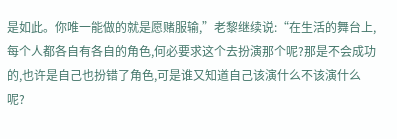是如此。你唯一能做的就是愿赌服输,”老黎继续说:“在生活的舞台上,每个人都各自有各自的角色,何必要求这个去扮演那个呢?那是不会成功的,也许是自己也扮错了角色,可是谁又知道自己该演什么不该演什么呢?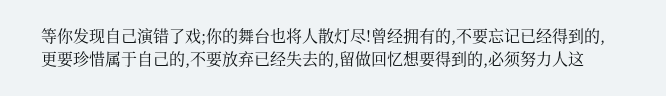等你发现自己演错了戏;你的舞台也将人散灯尽!曾经拥有的,不要忘记已经得到的,更要珍惜属于自己的,不要放弃已经失去的,留做回忆想要得到的,必须努力人这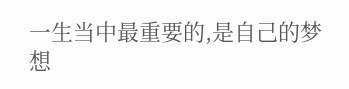一生当中最重要的,是自己的梦想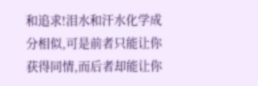和追求!泪水和汗水化学成分相似,可是前者只能让你获得同情,而后者却能让你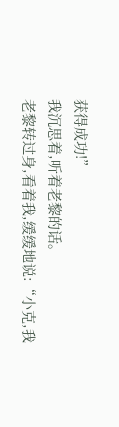获得成功!”
我沉思着,听着老黎的话。
老黎转过身,看着我,缓缓地说:“小克,我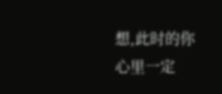想,此时的你心里一定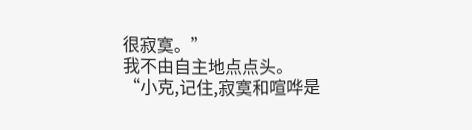很寂寞。”
我不由自主地点点头。
“小克,记住,寂寞和喧哗是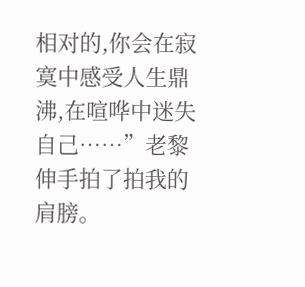相对的,你会在寂寞中感受人生鼎沸,在喧哗中迷失自己……”老黎伸手拍了拍我的肩膀。